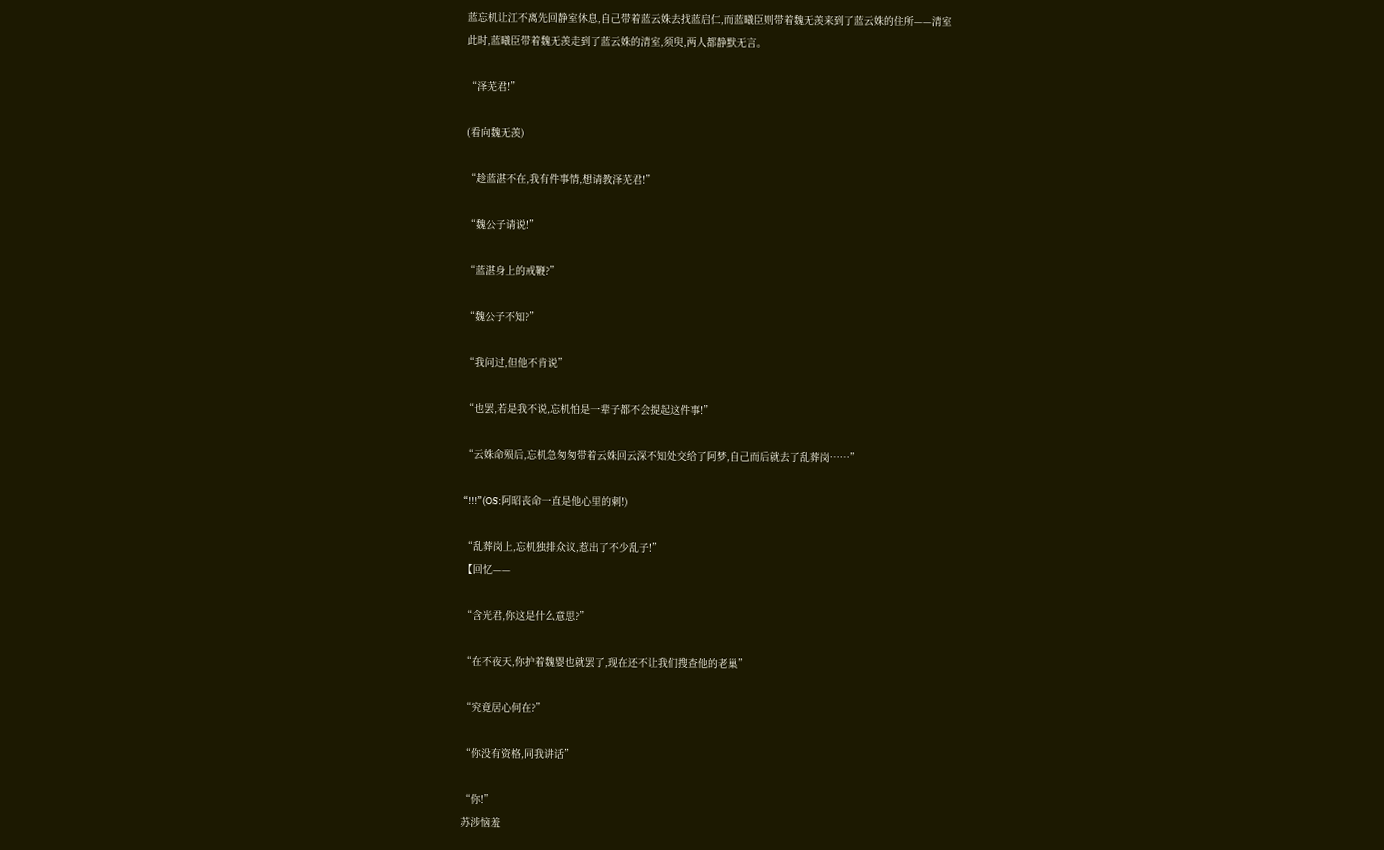蓝忘机让江不离先回静室休息,自己带着蓝云姝去找蓝启仁,而蓝曦臣则带着魏无羡来到了蓝云姝的住所——清室
此时,蓝曦臣带着魏无羡走到了蓝云姝的清室,须臾,两人都静默无言。

“泽芜君!”

(看向魏无羡)

“趁蓝湛不在,我有件事情,想请教泽芜君!”

“魏公子请说!”

“蓝湛身上的戒鞭?”

“魏公子不知?”

“我问过,但他不肯说”

“也罢,若是我不说,忘机怕是一辈子都不会提起这件事!”

“云姝命殒后,忘机急匆匆带着云姝回云深不知处交给了阿梦,自己而后就去了乱葬岗……”

“!!!”(OS:阿昭丧命一直是他心里的刺!)

“乱葬岗上,忘机独排众议,惹出了不少乱子!”
【回忆——

“含光君,你这是什么意思?”

“在不夜天,你护着魏婴也就罢了,现在还不让我们搜查他的老巢”

“究竟居心何在?”

“你没有资格,同我讲话”

“你!”
苏涉恼羞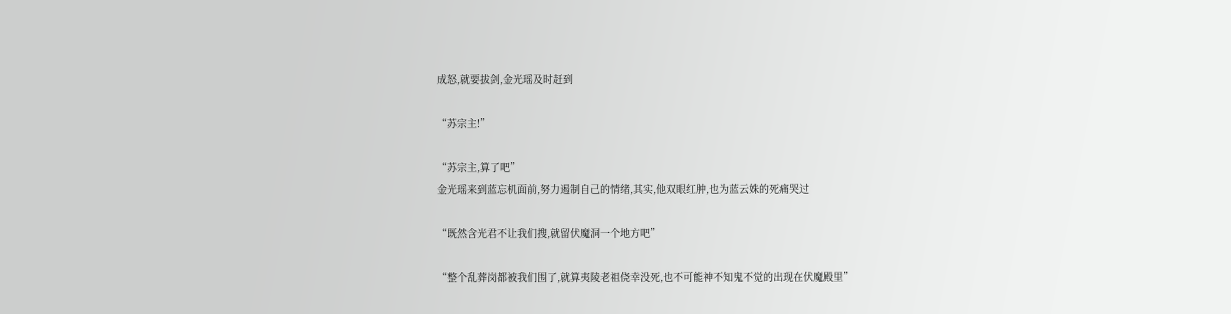成怒,就要拔剑,金光瑶及时赶到

“苏宗主!”

“苏宗主,算了吧”
金光瑶来到蓝忘机面前,努力遏制自己的情绪,其实,他双眼红肿,也为蓝云姝的死痛哭过

“既然含光君不让我们搜,就留伏魔洞一个地方吧”

“整个乱葬岗都被我们围了,就算夷陵老祖侥幸没死,也不可能神不知鬼不觉的出现在伏魔殿里”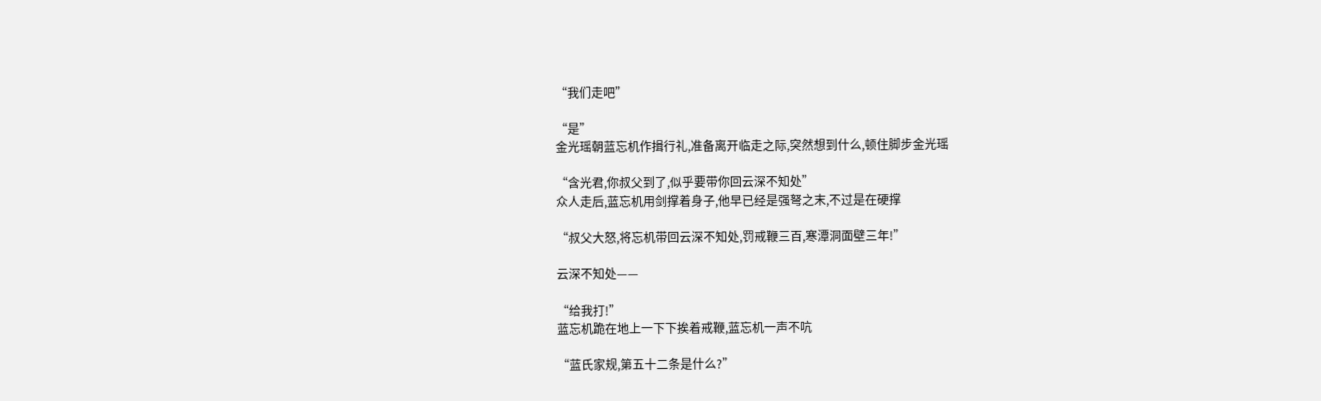“我们走吧”

“是”
金光瑶朝蓝忘机作揖行礼,准备离开临走之际,突然想到什么,顿住脚步金光瑶

“含光君,你叔父到了,似乎要带你回云深不知处”
众人走后,蓝忘机用剑撑着身子,他早已经是强弩之末,不过是在硬撑

“叔父大怒,将忘机带回云深不知处,罚戒鞭三百,寒潭洞面壁三年!”

云深不知处——

“给我打!”
蓝忘机跪在地上一下下挨着戒鞭,蓝忘机一声不吭

“蓝氏家规,第五十二条是什么?”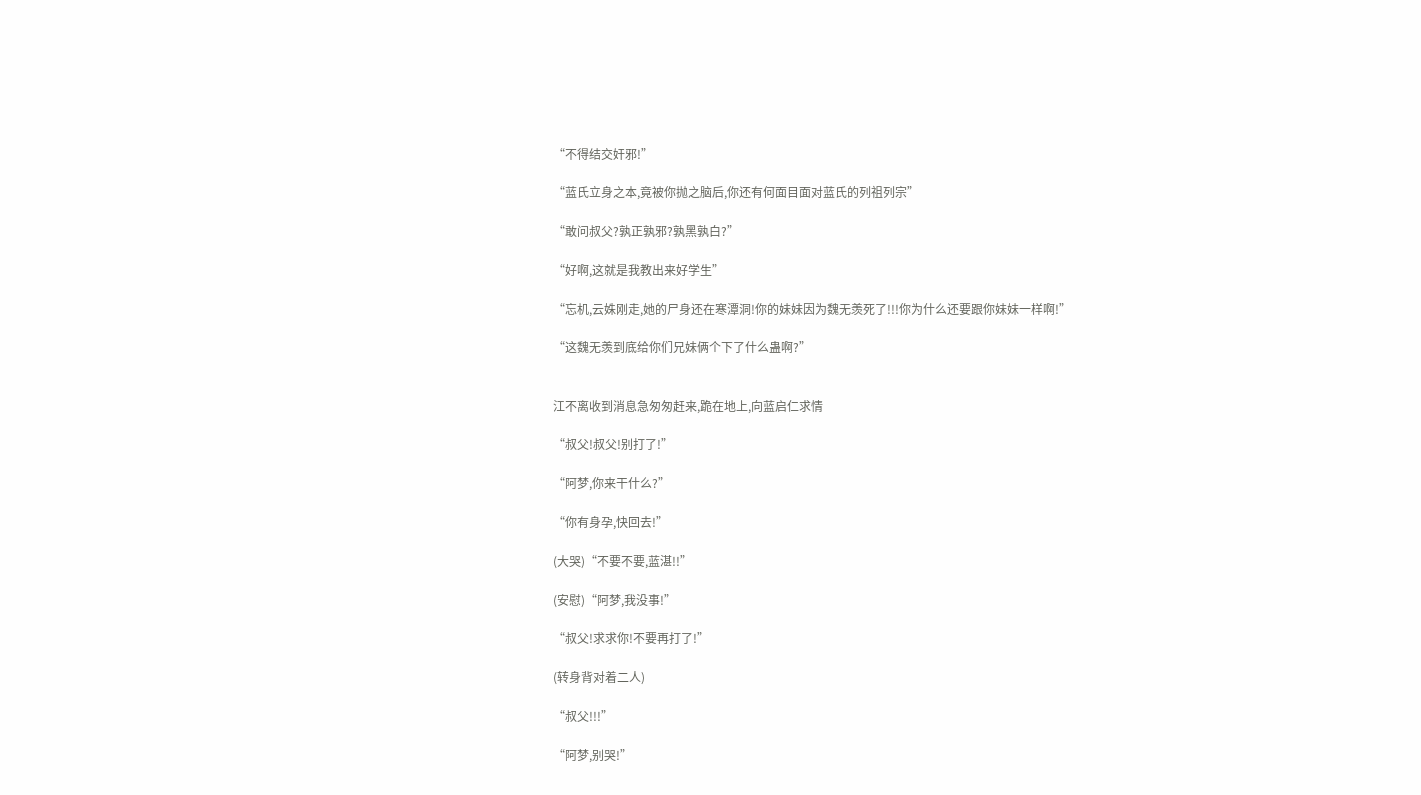“不得结交奸邪!”

“蓝氏立身之本,竟被你抛之脑后,你还有何面目面对蓝氏的列祖列宗”

“敢问叔父?孰正孰邪?孰黑孰白?”

“好啊,这就是我教出来好学生”

“忘机,云姝刚走,她的尸身还在寒潭洞!你的妹妹因为魏无羡死了!!!你为什么还要跟你妹妹一样啊!”

“这魏无羡到底给你们兄妹俩个下了什么蛊啊?”


江不离收到消息急匆匆赶来,跪在地上,向蓝启仁求情

“叔父!叔父!别打了!”

“阿梦,你来干什么?”

“你有身孕,快回去!”

(大哭)“不要不要,蓝湛!!”

(安慰)“阿梦,我没事!”

“叔父!求求你!不要再打了!”

(转身背对着二人)

“叔父!!!”

“阿梦,别哭!”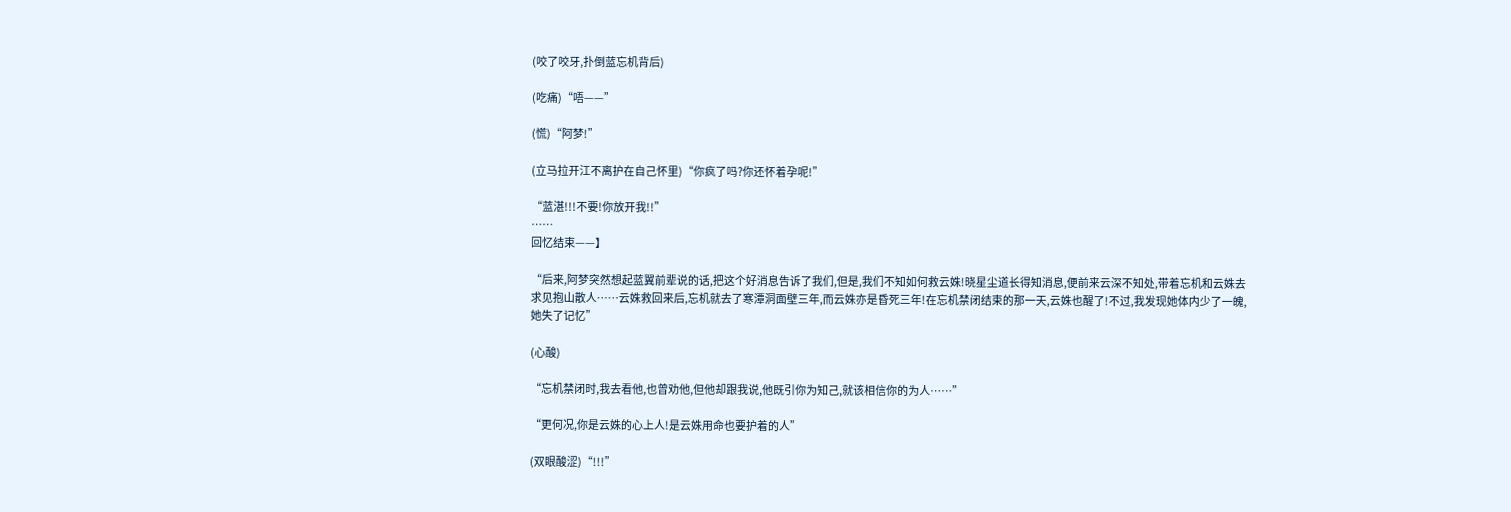(咬了咬牙,扑倒蓝忘机背后)

(吃痛)“唔——”

(慌)“阿梦!”

(立马拉开江不离护在自己怀里)“你疯了吗?你还怀着孕呢!”

“蓝湛!!!不要!你放开我!!”
……
回忆结束——】

“后来,阿梦突然想起蓝翼前辈说的话,把这个好消息告诉了我们,但是,我们不知如何救云姝!晓星尘道长得知消息,便前来云深不知处,带着忘机和云姝去求见抱山散人……云姝救回来后,忘机就去了寒潭洞面壁三年,而云姝亦是昏死三年!在忘机禁闭结束的那一天,云姝也醒了!不过,我发现她体内少了一魄,她失了记忆”

(心酸)

“忘机禁闭时,我去看他,也曾劝他,但他却跟我说,他既引你为知己,就该相信你的为人……”

“更何况,你是云姝的心上人!是云姝用命也要护着的人”

(双眼酸涩)“!!!”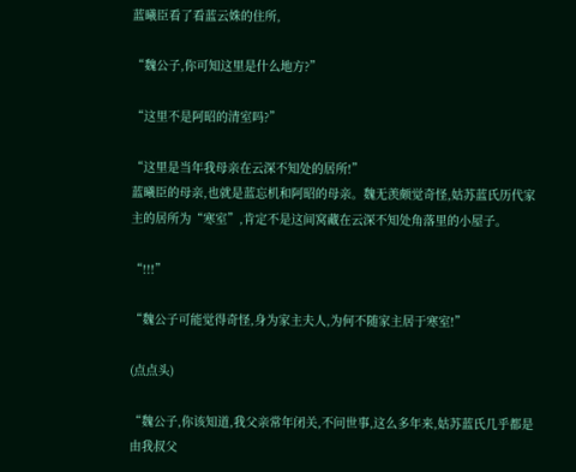蓝曦臣看了看蓝云姝的住所,

“魏公子,你可知这里是什么地方?”

“这里不是阿昭的清室吗?”

“这里是当年我母亲在云深不知处的居所!”
蓝曦臣的母亲,也就是蓝忘机和阿昭的母亲。魏无羡颇觉奇怪,姑苏蓝氏历代家主的居所为“寒室”,肯定不是这间窝藏在云深不知处角落里的小屋子。

“!!!”

“魏公子可能觉得奇怪,身为家主夫人,为何不随家主居于寒室!”

(点点头)

“魏公子,你该知道,我父亲常年闭关,不问世事,这么多年来,姑苏蓝氏几乎都是由我叔父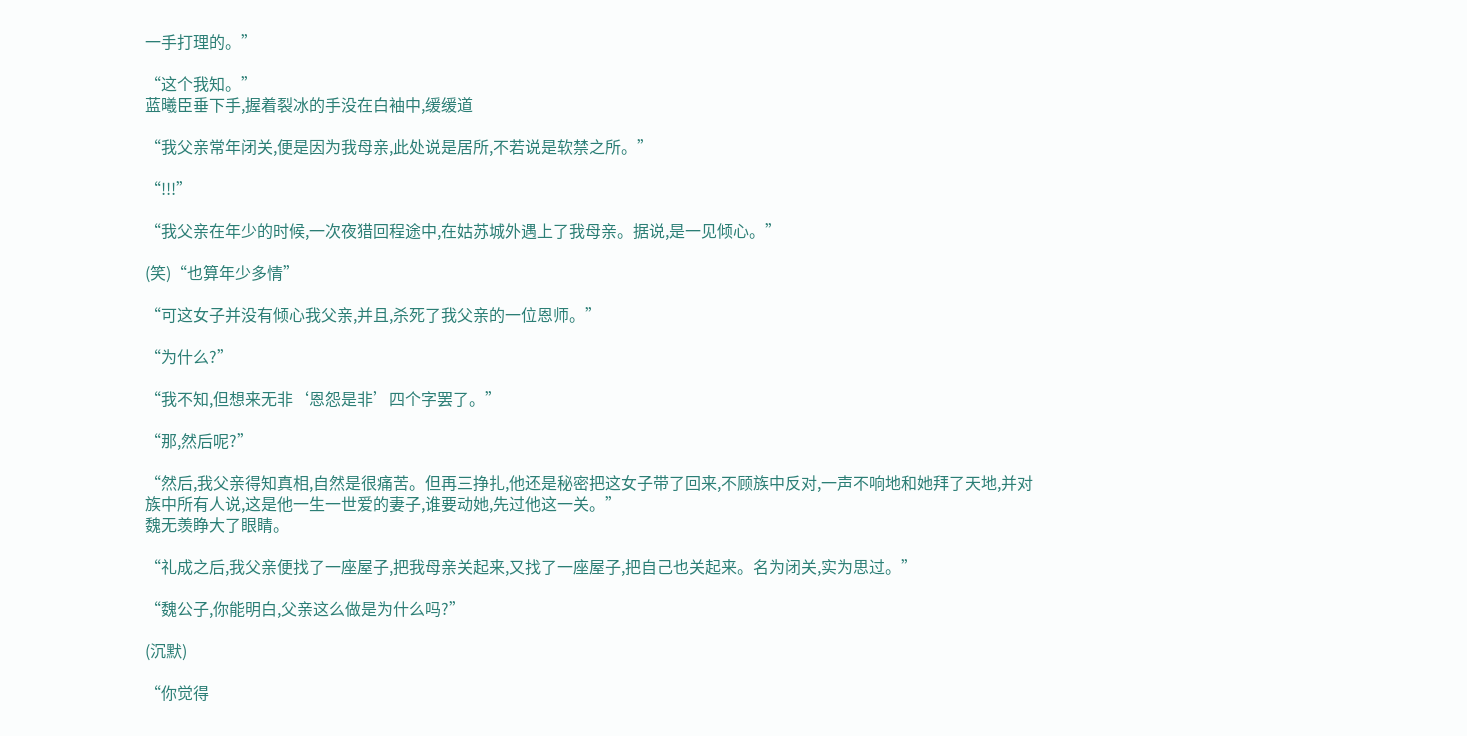一手打理的。”

“这个我知。”
蓝曦臣垂下手,握着裂冰的手没在白袖中,缓缓道

“我父亲常年闭关,便是因为我母亲,此处说是居所,不若说是软禁之所。”

“!!!”

“我父亲在年少的时候,一次夜猎回程途中,在姑苏城外遇上了我母亲。据说,是一见倾心。”

(笑)“也算年少多情”

“可这女子并没有倾心我父亲,并且,杀死了我父亲的一位恩师。”

“为什么?”

“我不知,但想来无非‘恩怨是非’四个字罢了。”

“那,然后呢?”

“然后,我父亲得知真相,自然是很痛苦。但再三挣扎,他还是秘密把这女子带了回来,不顾族中反对,一声不响地和她拜了天地,并对族中所有人说,这是他一生一世爱的妻子,谁要动她,先过他这一关。”
魏无羡睁大了眼睛。

“礼成之后,我父亲便找了一座屋子,把我母亲关起来,又找了一座屋子,把自己也关起来。名为闭关,实为思过。”

“魏公子,你能明白,父亲这么做是为什么吗?”

(沉默)

“你觉得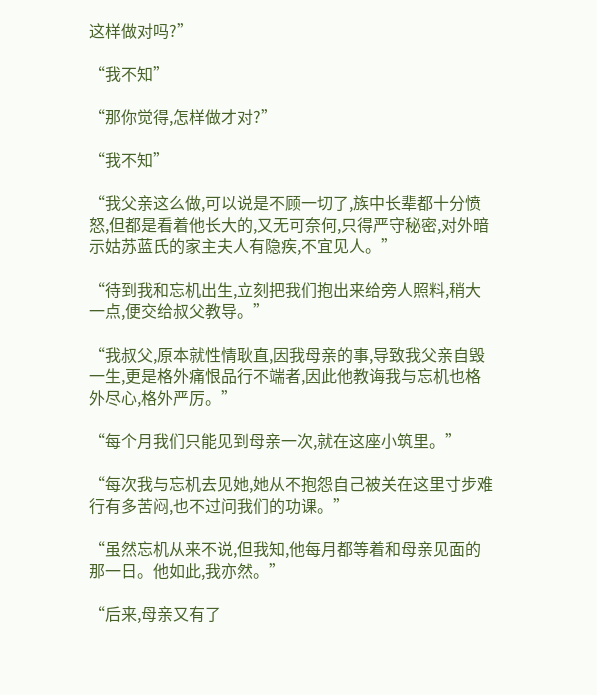这样做对吗?”

“我不知”

“那你觉得,怎样做才对?”

“我不知”

“我父亲这么做,可以说是不顾一切了,族中长辈都十分愤怒,但都是看着他长大的,又无可奈何,只得严守秘密,对外暗示姑苏蓝氏的家主夫人有隐疾,不宜见人。”

“待到我和忘机出生,立刻把我们抱出来给旁人照料,稍大一点,便交给叔父教导。”

“我叔父,原本就性情耿直,因我母亲的事,导致我父亲自毁一生,更是格外痛恨品行不端者,因此他教诲我与忘机也格外尽心,格外严厉。”

“每个月我们只能见到母亲一次,就在这座小筑里。”

“每次我与忘机去见她,她从不抱怨自己被关在这里寸步难行有多苦闷,也不过问我们的功课。”

“虽然忘机从来不说,但我知,他每月都等着和母亲见面的那一日。他如此,我亦然。”

“后来,母亲又有了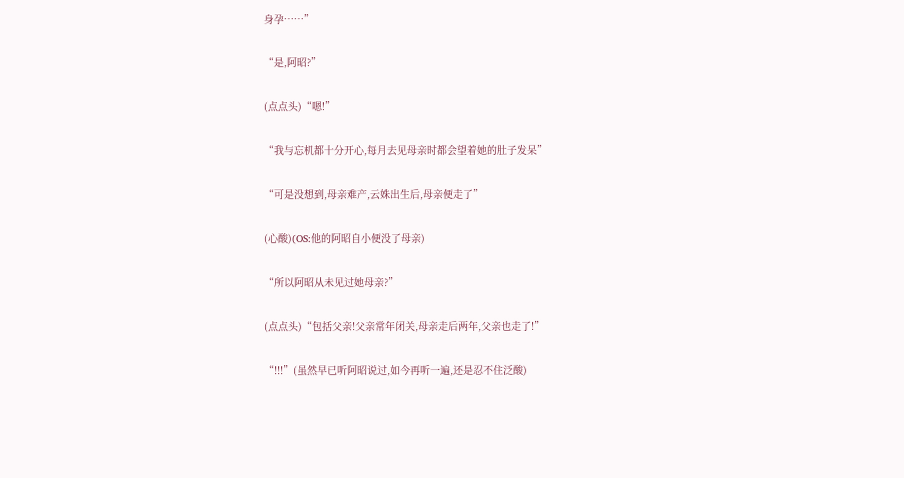身孕……”

“是,阿昭?”

(点点头)“嗯!”

“我与忘机都十分开心,每月去见母亲时都会望着她的肚子发呆”

“可是没想到,母亲难产,云姝出生后,母亲便走了”

(心酸)(OS:他的阿昭自小便没了母亲)

“所以阿昭从未见过她母亲?”

(点点头)“包括父亲!父亲常年闭关,母亲走后两年,父亲也走了!”

“!!!”(虽然早已听阿昭说过,如今再听一遍,还是忍不住泛酸)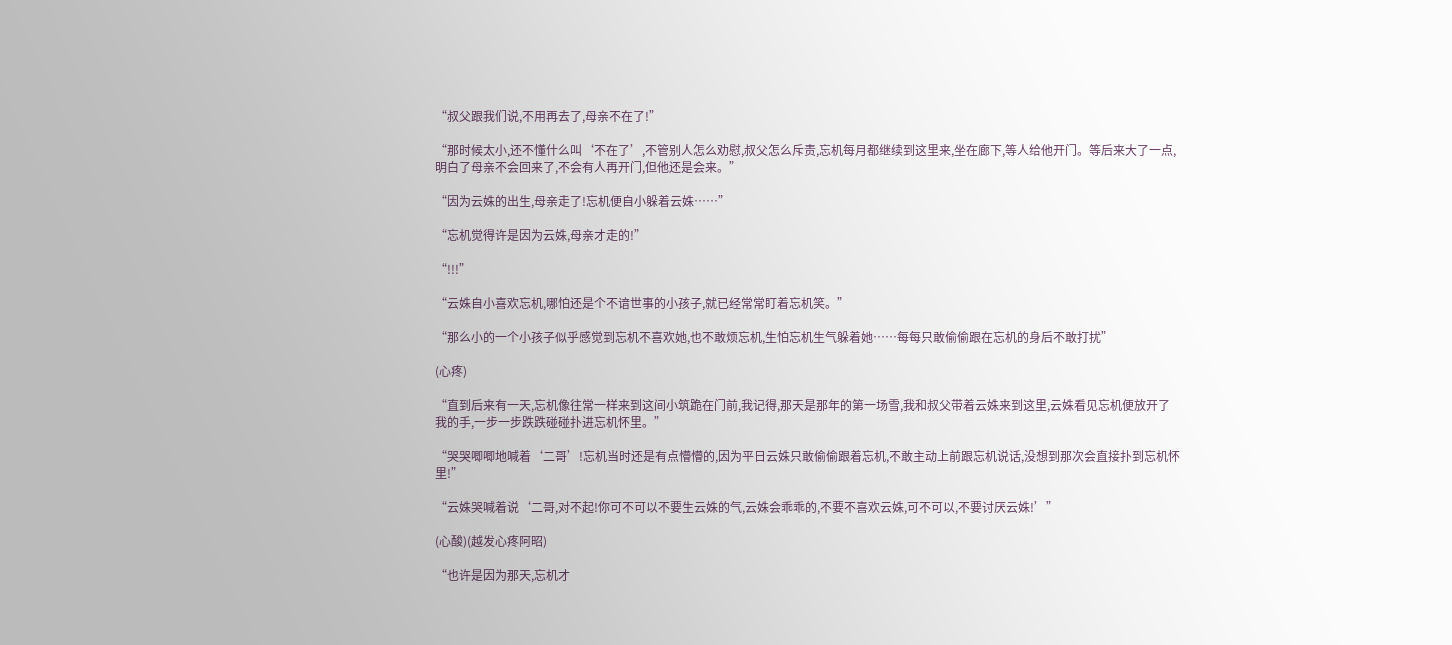“叔父跟我们说,不用再去了,母亲不在了!”

“那时候太小,还不懂什么叫‘不在了’,不管别人怎么劝慰,叔父怎么斥责,忘机每月都继续到这里来,坐在廊下,等人给他开门。等后来大了一点,明白了母亲不会回来了,不会有人再开门,但他还是会来。”

“因为云姝的出生,母亲走了!忘机便自小躲着云姝……”

“忘机觉得许是因为云姝,母亲才走的!”

“!!!”

“云姝自小喜欢忘机,哪怕还是个不谙世事的小孩子,就已经常常盯着忘机笑。”

“那么小的一个小孩子似乎感觉到忘机不喜欢她,也不敢烦忘机,生怕忘机生气躲着她……每每只敢偷偷跟在忘机的身后不敢打扰”

(心疼)

“直到后来有一天,忘机像往常一样来到这间小筑跪在门前,我记得,那天是那年的第一场雪,我和叔父带着云姝来到这里,云姝看见忘机便放开了我的手,一步一步跌跌碰碰扑进忘机怀里。”

“哭哭唧唧地喊着‘二哥’!忘机当时还是有点懵懵的,因为平日云姝只敢偷偷跟着忘机,不敢主动上前跟忘机说话,没想到那次会直接扑到忘机怀里!”

“云姝哭喊着说‘二哥,对不起!你可不可以不要生云姝的气,云姝会乖乖的,不要不喜欢云姝,可不可以,不要讨厌云姝!’”

(心酸)(越发心疼阿昭)

“也许是因为那天,忘机才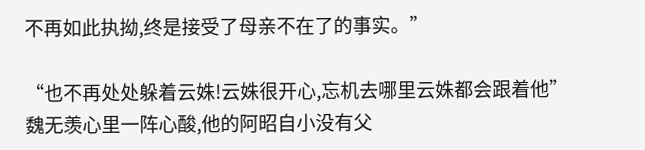不再如此执拗,终是接受了母亲不在了的事实。”

“也不再处处躲着云姝!云姝很开心,忘机去哪里云姝都会跟着他”
魏无羡心里一阵心酸,他的阿昭自小没有父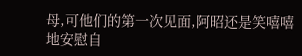母,可他们的第一次见面,阿昭还是笑嘻嘻地安慰自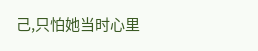己,只怕她当时心里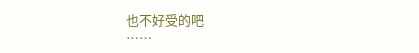也不好受的吧
……